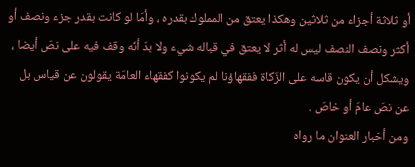أو ثلاثة أجزاء من ثلاثين وهكذا يعتق من المملوك بقدره ، وأمّا لو كانت بقدر جزء ونصف أو أكثر ونصف النصف ليس له أثر لا يعتق في قباله شيء ولا بدّ أنّه وقف فيه على نصّ أيضا ، ويشكل أن يكون قاسه على الزّكاة ففقهاؤنا لم يكونوا كفقهاء العامّة يقولون عن قياس بل عن نصّ عامّ أو خاصّ .
ومن أخبار العنوان ما رواه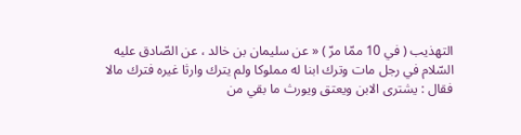التهذيب ( في 10 ممّا مرّ ) « عن سليمان بن خالد ، عن الصّادق عليه السّلام في رجل مات وترك ابنا له مملوكا ولم يترك وارثا غيره فترك مالا فقال : يشترى الابن ويعتق ويورث ما بقي من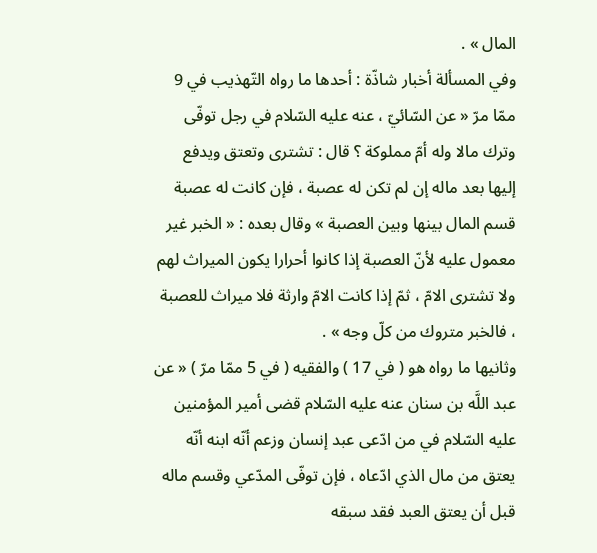المال » .
وفي المسألة أخبار شاذّة : أحدها ما رواه التّهذيب في 9 ممّا مرّ « عن السّائيّ ، عنه عليه السّلام في رجل توفّى وترك مالا وله أمّ مملوكة ؟ قال : تشترى وتعتق ويدفع إليها بعد ماله إن لم تكن له عصبة ، فإن كانت له عصبة قسم المال بينها وبين العصبة » وقال بعده : « الخبر غير معمول عليه لأنّ العصبة إذا كانوا أحرارا يكون الميراث لهم ولا تشترى الامّ ، ثمّ إذا كانت الامّ وارثة فلا ميراث للعصبة ، فالخبر متروك من كلّ وجه » .
وثانيها ما رواه هو ( في 17 ) والفقيه ( في 5 ممّا مرّ ) « عن عبد اللَّه بن سنان عنه عليه السّلام قضى أمير المؤمنين عليه السّلام في من ادّعى عبد إنسان وزعم أنّه ابنه أنّه يعتق من مال الذي ادّعاه ، فإن توفّى المدّعي وقسم ماله قبل أن يعتق العبد فقد سبقه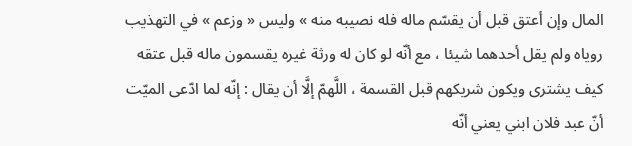المال وإن أعتق قبل أن يقسّم ماله فله نصيبه منه » وليس « وزعم » في التهذيب روياه ولم يقل أحدهما شيئا ، مع أنّه لو كان له ورثة غيره يقسمون ماله قبل عتقه كيف يشترى ويكون شريكهم قبل القسمة ، اللَّهمّ إلَّا أن يقال : إنّه لما ادّعى الميّت أنّ عبد فلان ابني يعني أنّه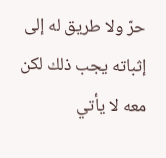حرّ ولا طريق له إلى إثباته يجب ذلك لكن معه لا يأتي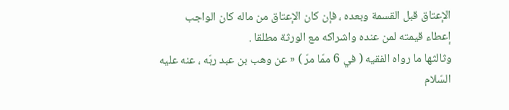الإعتاق قبل القسمة وبعده ، فإن كان الإعتاق من ماله كان الواجب إعطاء قيمته لمن عنده واشراكه مع الورثة مطلقا .
وثالثها ما رواه الفقيه ( في 6 ممّا مرّ ) « عن وهب بن عبد ربّه ، عنه عليه السّلام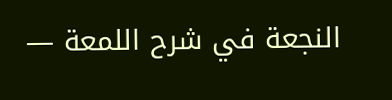النجعة في شرح اللمعة —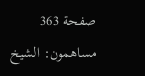صفحة 363
مساهمون: الشيخ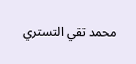محمد تقي التستري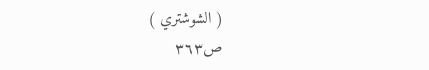( الشوشتري )
ص٣٦٣